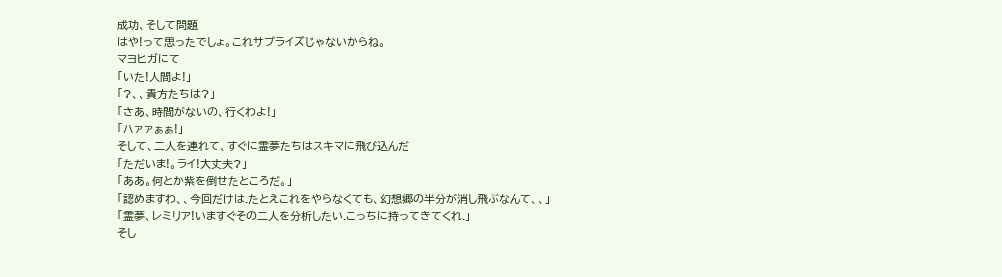成功、そして問題
はや!って思ったでしょ。これサプライズじゃないからね。
マヨヒガにて
「いた!人間よ!」
「?、、貴方たちは?」
「さあ、時間がないの、行くわよ!」
「ハァァぁぁ!」
そして、二人を連れて、すぐに霊夢たちはスキマに飛び込んだ
「ただいま!。ライ!大丈夫?」
「ああ。何とか紫を倒せたところだ。」
「認めますわ、、今回だけは.たとえこれをやらなくても、幻想郷の半分が消し飛ぶなんて、、」
「霊夢、レミリア!いますぐその二人を分析したい.こっちに持ってきてくれ.」
そし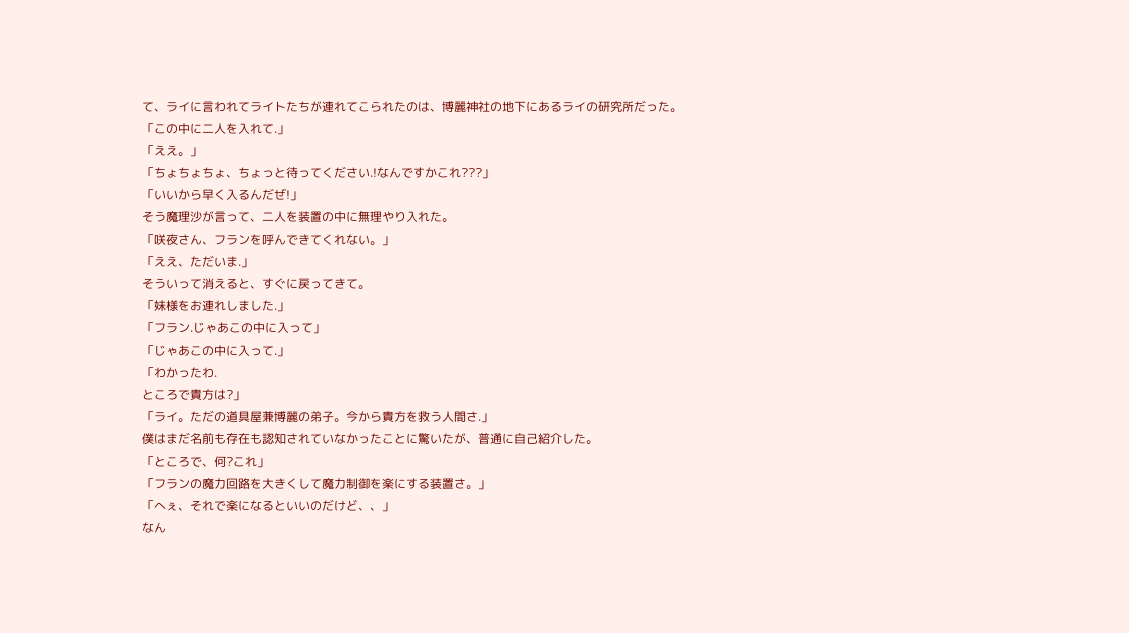て、ライに言われてライトたちが連れてこられたのは、博麗神社の地下にあるライの研究所だった。
「この中に二人を入れて.」
「ええ。」
「ちょちょちょ、ちょっと待ってください.!なんですかこれ???」
「いいから早く入るんだぜ!」
そう魔理沙が言って、二人を装置の中に無理やり入れた。
「咲夜さん、フランを呼んできてくれない。」
「ええ、ただいま.」
そういって消えると、すぐに戻ってきて。
「妹様をお連れしました.」
「フラン.じゃあこの中に入って」
「じゃあこの中に入って.」
「わかったわ.
ところで貴方は?」
「ライ。ただの道具屋兼博麗の弟子。今から貴方を救う人間さ.」
僕はまだ名前も存在も認知されていなかったことに驚いたが、普通に自己紹介した。
「ところで、何?これ」
「フランの魔力回路を大きくして魔力制御を楽にする装置さ。」
「へぇ、それで楽になるといいのだけど、、」
なん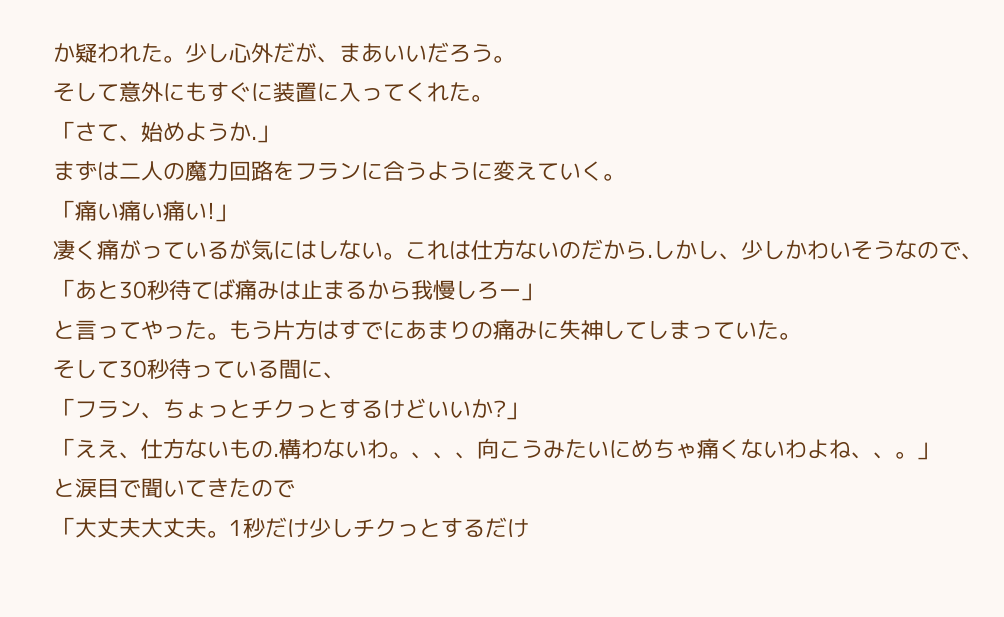か疑われた。少し心外だが、まあいいだろう。
そして意外にもすぐに装置に入ってくれた。
「さて、始めようか.」
まずは二人の魔力回路をフランに合うように変えていく。
「痛い痛い痛い!」
凄く痛がっているが気にはしない。これは仕方ないのだから.しかし、少しかわいそうなので、
「あと30秒待てば痛みは止まるから我慢しろー」
と言ってやった。もう片方はすでにあまりの痛みに失神してしまっていた。
そして30秒待っている間に、
「フラン、ちょっとチクっとするけどいいか?」
「ええ、仕方ないもの.構わないわ。、、、向こうみたいにめちゃ痛くないわよね、、。」
と涙目で聞いてきたので
「大丈夫大丈夫。1秒だけ少しチクっとするだけ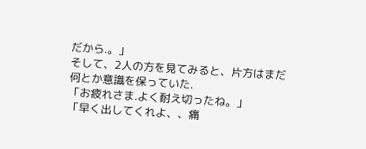だから.。」
そして、2人の方を見てみると、片方はまだ何とか意識を保っていた.
「お疲れさま.よく耐え切ったね。」
「早く出してくれよ、、痛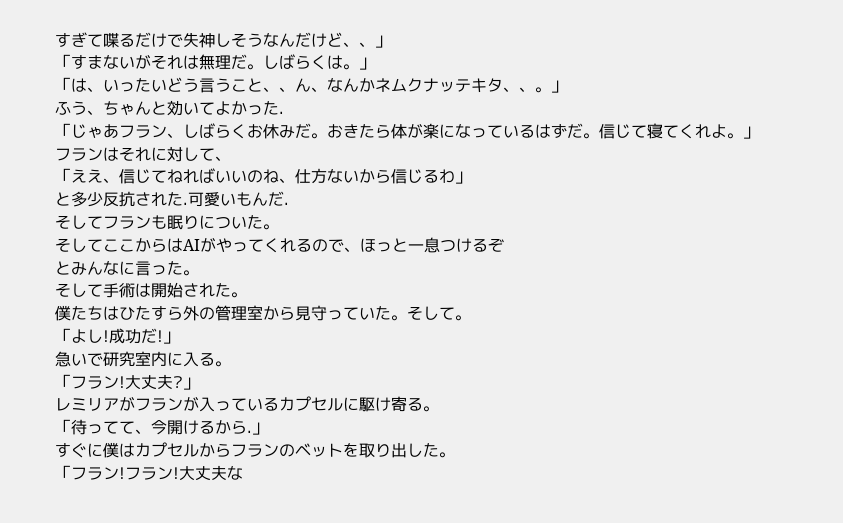すぎて喋るだけで失神しそうなんだけど、、」
「すまないがそれは無理だ。しばらくは。」
「は、いったいどう言うこと、、ん、なんかネムクナッテキタ、、。」
ふう、ちゃんと効いてよかった.
「じゃあフラン、しばらくお休みだ。おきたら体が楽になっているはずだ。信じて寝てくれよ。」
フランはそれに対して、
「ええ、信じてねればいいのね、仕方ないから信じるわ」
と多少反抗された.可愛いもんだ.
そしてフランも眠りについた。
そしてここからはAIがやってくれるので、ほっと一息つけるぞ
とみんなに言った。
そして手術は開始された。
僕たちはひたすら外の管理室から見守っていた。そして。
「よし!成功だ!」
急いで研究室内に入る。
「フラン!大丈夫?」
レミリアがフランが入っているカプセルに駆け寄る。
「待ってて、今開けるから.」
すぐに僕はカプセルからフランのベットを取り出した。
「フラン!フラン!大丈夫な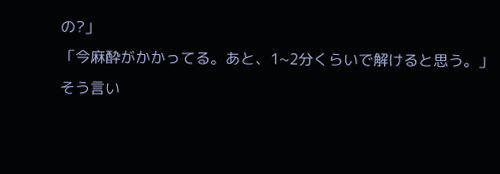の?」
「今麻酔がかかってる。あと、1~2分くらいで解けると思う。」
そう言い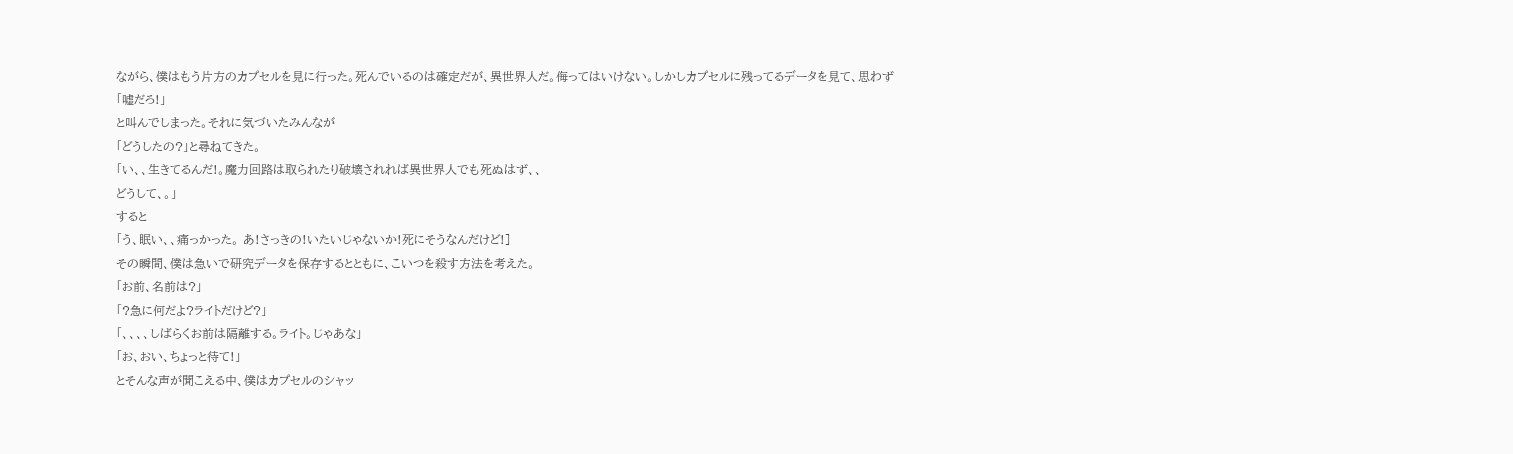ながら、僕はもう片方のカプセルを見に行った。死んでいるのは確定だが、異世界人だ。侮ってはいけない。しかしカプセルに残ってるデータを見て、思わず
「嘘だろ!」
と叫んでしまった。それに気づいたみんなが
「どうしたの?」と尋ねてきた。
「い、、生きてるんだ!。魔力回路は取られたり破壊されれば異世界人でも死ぬはず、、
どうして、。」
すると
「う、眠い、、痛っかった。 あ!さっきの!いたいじゃないか!死にそうなんだけど!]
その瞬間、僕は急いで研究データを保存するとともに、こいつを殺す方法を考えた。
「お前、名前は?」
「?急に何だよ?ライトだけど?」
「、、、、しばらくお前は隔離する。ライト。じゃあな」
「お、おい、ちょっと待て!」
とそんな声が聞こえる中、僕はカプセルのシャッ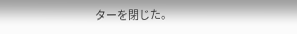ターを閉じた。